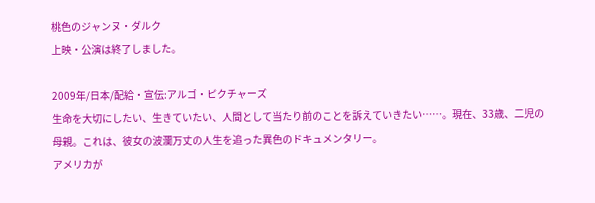桃色のジャンヌ・ダルク
上映・公演は終了しました。

2009年/日本/配給・宣伝:アルゴ・ピクチャーズ
生命を大切にしたい、生きていたい、人間として当たり前のことを訴えていきたい……。現在、33歳、二児の母親。これは、彼女の波瀾万丈の人生を追った異色のドキュメンタリー。
アメリカが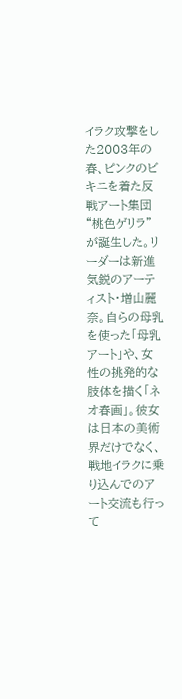イラク攻撃をした2003年の春、ピンクのビキニを着た反戦アート集団“桃色ゲリラ”が誕生した。リーダーは新進気鋭のアーティスト・増山麗奈。自らの母乳を使った「母乳アート」や、女性の挑発的な肢体を描く「ネオ春画」。彼女は日本の美術界だけでなく、戦地イラクに乗り込んでのアート交流も行って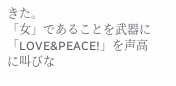きた。
「女」であることを武器に「LOVE&PEACE!」を声高に叫びな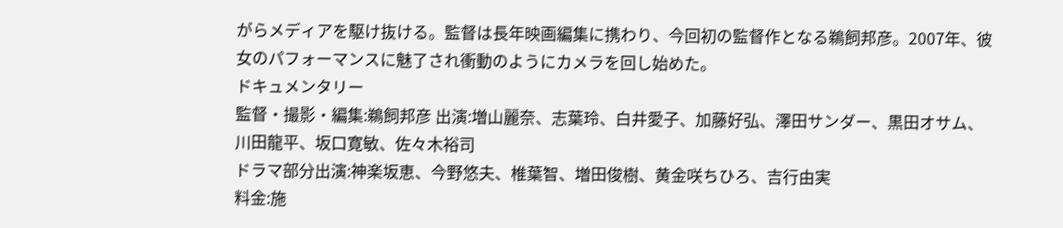がらメディアを駆け抜ける。監督は長年映画編集に携わり、今回初の監督作となる鵜飼邦彦。2007年、彼女のパフォーマンスに魅了され衝動のようにカメラを回し始めた。
ドキュメンタリー
監督・撮影・編集:鵜飼邦彦 出演:増山麗奈、志葉玲、白井愛子、加藤好弘、澤田サンダー、黒田オサム、川田龍平、坂口寛敏、佐々木裕司
ドラマ部分出演:神楽坂恵、今野悠夫、椎葉智、増田俊樹、黄金咲ちひろ、吉行由実
料金:施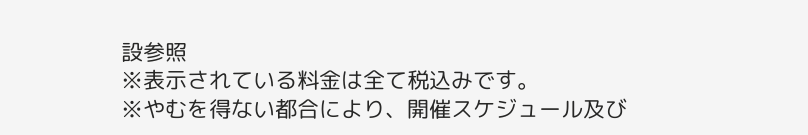設参照
※表示されている料金は全て税込みです。
※やむを得ない都合により、開催スケジュール及び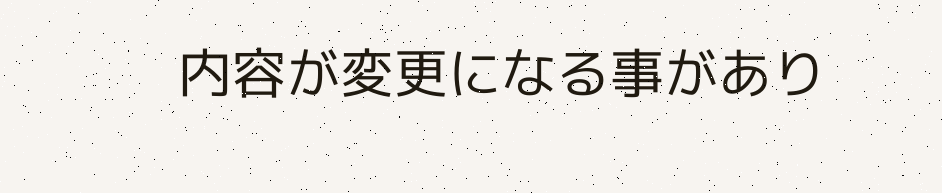内容が変更になる事があり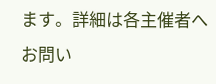ます。詳細は各主催者へお問い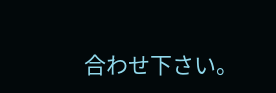合わせ下さい。